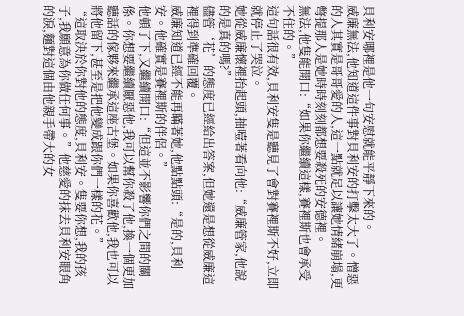貝利安哪裡是他一句安慰就能平靜下來的。
威廉無法,他知道這件事對貝利安的打擊太大了。憎惡的人其實是哥哥愛的人,這一點就足以讓她情緒崩塌,更彆提那人是她時時刻刻都想要殺死的安德裡。
無法,他隻能開口:“如果你繼續這樣,賽裡斯也會承受不住的。”
這句話很有效,貝利安隻是聽見了會對賽裡斯不好,立即就停止了哭泣。
她從威廉懷裡抬起頭,抽噎著看向他:“威廉管家,他說的是真的嗎?”
儘管‘花’的態度已經給出答案,但她還是想從威廉這裡得到準確回覆。
威廉知道已經不能再瞞著她,他點點頭:“是的,貝利安。他確實是賽裡斯的伴侶。”
他頓了下,又繼續開口:“但這並不影響你們之間的關係。你想要繼續厭惡他,我可以幫你殺了他,換一個更加聽話的傢夥來繼承這座古堡。如果你喜歡他,我也可以將他留下,甚至是把他變成跟你們一樣的花。”
“這取決於你對他的態度,貝利安。隻要你想,我的孩子,我願意為你做任何事。”他慈愛的抹去貝利安眼角的淚,麵對這個由他親手帶大的女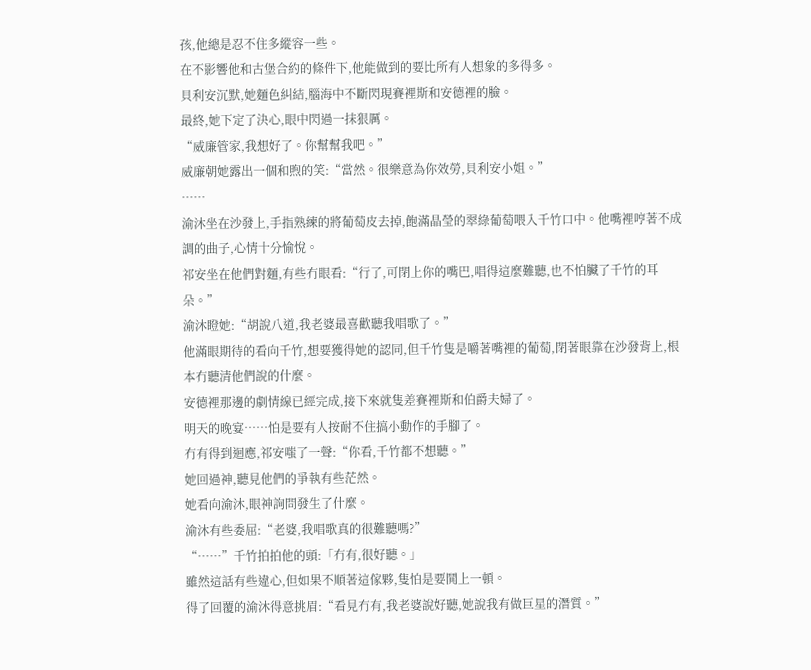孩,他總是忍不住多縱容一些。
在不影響他和古堡合約的條件下,他能做到的要比所有人想象的多得多。
貝利安沉默,她麵色糾結,腦海中不斷閃現賽裡斯和安德裡的臉。
最終,她下定了決心,眼中閃過一抹狠厲。
“威廉管家,我想好了。你幫幫我吧。”
威廉朝她露出一個和煦的笑:“當然。很樂意為你效勞,貝利安小姐。”
……
渝沐坐在沙發上,手指熟練的將葡萄皮去掉,飽滿晶瑩的翠綠葡萄喂入千竹口中。他嘴裡哼著不成調的曲子,心情十分愉悅。
祁安坐在他們對麵,有些冇眼看:“行了,可閉上你的嘴巴,唱得這麼難聽,也不怕臟了千竹的耳朵。”
渝沐瞪她:“胡說八道,我老婆最喜歡聽我唱歌了。”
他滿眼期待的看向千竹,想要獲得她的認同,但千竹隻是嚼著嘴裡的葡萄,閉著眼靠在沙發背上,根本冇聽清他們說的什麼。
安德裡那邊的劇情線已經完成,接下來就隻差賽裡斯和伯爵夫婦了。
明天的晚宴……怕是要有人按耐不住搞小動作的手腳了。
冇有得到迴應,祁安嗤了一聲:“你看,千竹都不想聽。”
她回過神,聽見他們的爭執有些茫然。
她看向渝沐,眼神詢問發生了什麼。
渝沐有些委屈:“老婆,我唱歌真的很難聽嗎?”
“……”千竹拍拍他的頭:「冇有,很好聽。」
雖然這話有些違心,但如果不順著這傢夥,隻怕是要鬨上一頓。
得了回覆的渝沐得意挑眉:“看見冇有,我老婆說好聽,她說我有做巨星的潛質。”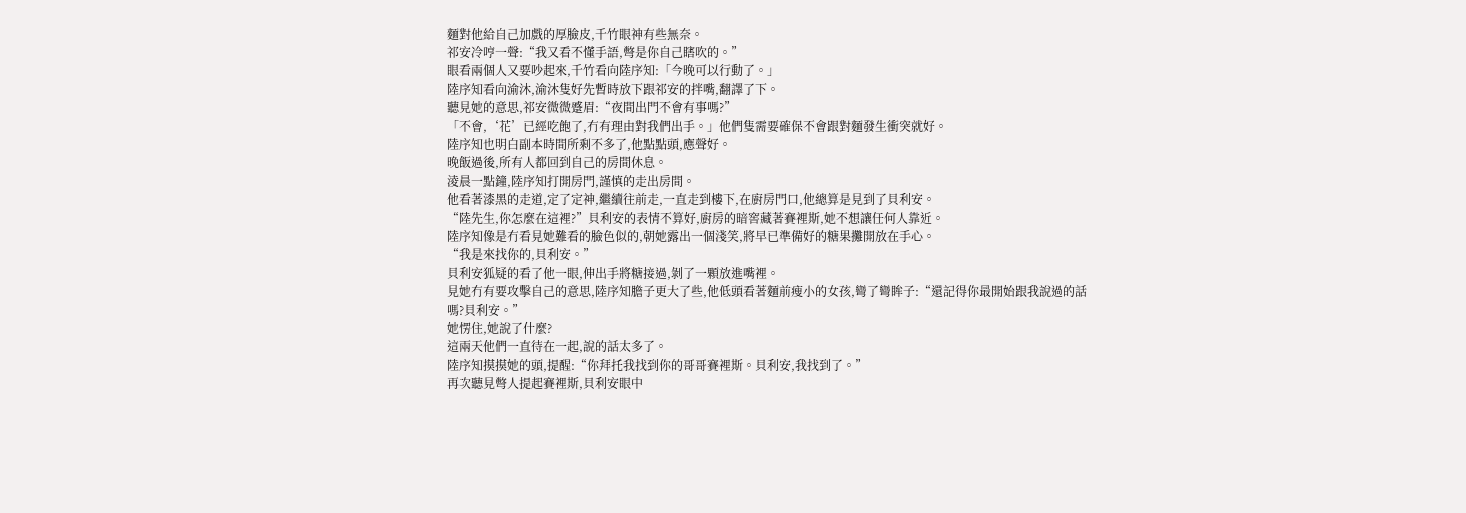麵對他給自己加戲的厚臉皮,千竹眼神有些無奈。
祁安冷哼一聲:“我又看不懂手語,彆是你自己瞎吹的。”
眼看兩個人又要吵起來,千竹看向陸序知:「今晚可以行動了。」
陸序知看向渝沐,渝沐隻好先暫時放下跟祁安的拌嘴,翻譯了下。
聽見她的意思,祁安微微蹙眉:“夜間出門不會有事嗎?”
「不會,‘花’已經吃飽了,冇有理由對我們出手。」他們隻需要確保不會跟對麵發生衝突就好。
陸序知也明白副本時間所剩不多了,他點點頭,應聲好。
晚飯過後,所有人都回到自己的房間休息。
淩晨一點鐘,陸序知打開房門,謹慎的走出房間。
他看著漆黑的走道,定了定神,繼續往前走,一直走到樓下,在廚房門口,他總算是見到了貝利安。
“陸先生,你怎麼在這裡?”貝利安的表情不算好,廚房的暗窖藏著賽裡斯,她不想讓任何人靠近。
陸序知像是冇看見她難看的臉色似的,朝她露出一個淺笑,將早已準備好的糖果攤開放在手心。
“我是來找你的,貝利安。”
貝利安狐疑的看了他一眼,伸出手將糖接過,剝了一顆放進嘴裡。
見她冇有要攻擊自己的意思,陸序知膽子更大了些,他低頭看著麵前瘦小的女孩,彎了彎眸子:“還記得你最開始跟我說過的話嗎?貝利安。”
她愣住,她說了什麼?
這兩天他們一直待在一起,說的話太多了。
陸序知摸摸她的頭,提醒:“你拜托我找到你的哥哥賽裡斯。貝利安,我找到了。”
再次聽見彆人提起賽裡斯,貝利安眼中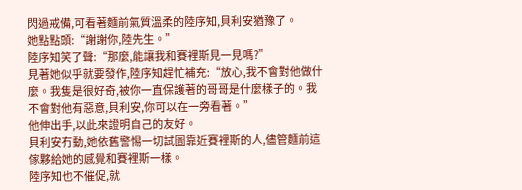閃過戒備,可看著麵前氣質溫柔的陸序知,貝利安猶豫了。
她點點頭:“謝謝你,陸先生。”
陸序知笑了聲:“那麼,能讓我和賽裡斯見一見嗎?”
見著她似乎就要發作,陸序知趕忙補充:“放心,我不會對他做什麼。我隻是很好奇,被你一直保護著的哥哥是什麼樣子的。我不會對他有惡意,貝利安,你可以在一旁看著。”
他伸出手,以此來證明自己的友好。
貝利安冇動,她依舊警惕一切試圖靠近賽裡斯的人,儘管麵前這傢夥給她的感覺和賽裡斯一樣。
陸序知也不催促,就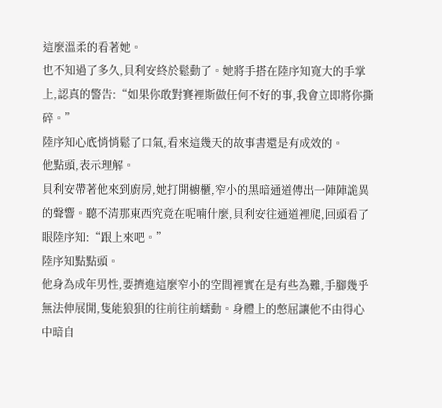這麼溫柔的看著她。
也不知過了多久,貝利安終於鬆動了。她將手搭在陸序知寬大的手掌上,認真的警告:“如果你敢對賽裡斯做任何不好的事,我會立即將你撕碎。”
陸序知心底悄悄鬆了口氣,看來這幾天的故事書還是有成效的。
他點頭,表示理解。
貝利安帶著他來到廚房,她打開櫥櫃,窄小的黑暗通道傳出一陣陣詭異的聲響。聽不清那東西究竟在呢喃什麼,貝利安往通道裡爬,回頭看了眼陸序知:“跟上來吧。”
陸序知點點頭。
他身為成年男性,要擠進這麼窄小的空間裡實在是有些為難,手腳幾乎無法伸展開,隻能狼狽的往前往前蠕動。身體上的憋屈讓他不由得心中暗自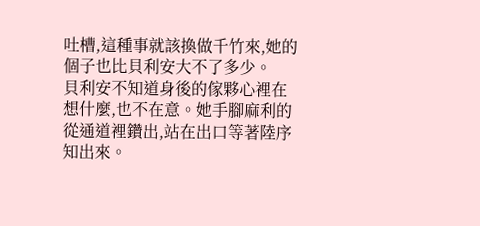吐槽,這種事就該換做千竹來,她的個子也比貝利安大不了多少。
貝利安不知道身後的傢夥心裡在想什麼,也不在意。她手腳麻利的從通道裡鑽出,站在出口等著陸序知出來。